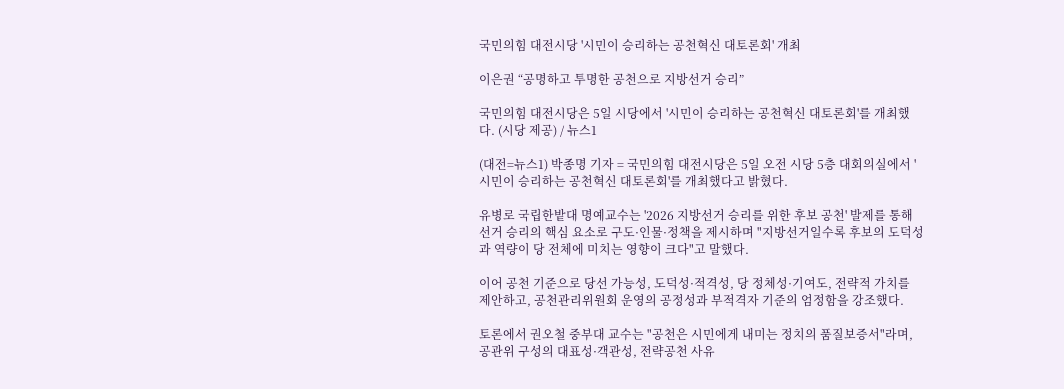국민의힘 대전시당 '시민이 승리하는 공천혁신 대토론회' 개최

이은권 “공명하고 투명한 공천으로 지방선거 승리”

국민의힘 대전시당은 5일 시당에서 '시민이 승리하는 공천혁신 대토론회'를 개최했다. (시당 제공) / 뉴스1

(대전=뉴스1) 박종명 기자 = 국민의힘 대전시당은 5일 오전 시당 5층 대회의실에서 '시민이 승리하는 공천혁신 대토론회'를 개최했다고 밝혔다.

유병로 국립한밭대 명예교수는 '2026 지방선거 승리를 위한 후보 공천' 발제를 통해 선거 승리의 핵심 요소로 구도·인물·정책을 제시하며 "지방선거일수록 후보의 도덕성과 역량이 당 전체에 미치는 영향이 크다"고 말했다.

이어 공천 기준으로 당선 가능성, 도덕성·적격성, 당 정체성·기여도, 전략적 가치를 제안하고, 공천관리위원회 운영의 공정성과 부적격자 기준의 엄정함을 강조했다.

토론에서 권오철 중부대 교수는 "공천은 시민에게 내미는 정치의 품질보증서"라며, 공관위 구성의 대표성·객관성, 전략공천 사유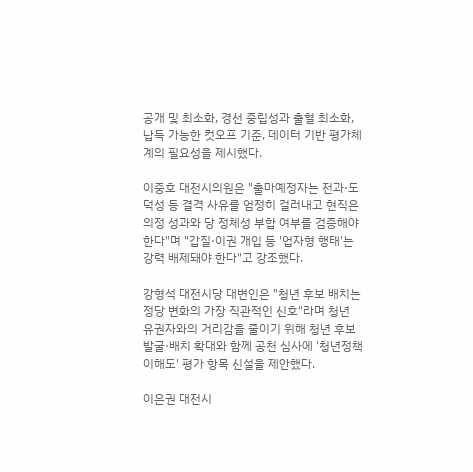공개 및 최소화, 경선 중립성과 출혈 최소화, 납득 가능한 컷오프 기준, 데이터 기반 평가체계의 필요성을 제시했다.

이중호 대전시의원은 "출마예정자는 전과·도덕성 등 결격 사유를 엄정히 걸러내고 현직은 의정 성과와 당 정체성 부합 여부를 검증해야 한다"며 "갑질·이권 개입 등 '업자형 행태'는 강력 배제돼야 한다"고 강조했다.

강형석 대전시당 대변인은 "청년 후보 배치는 정당 변화의 가장 직관적인 신호"라며 청년 유권자와의 거리감을 줄이기 위해 청년 후보 발굴·배치 확대와 함께 공천 심사에 '청년정책 이해도' 평가 항목 신설을 제안했다.

이은권 대전시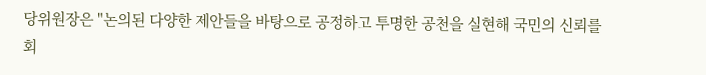당위원장은 "논의된 다양한 제안들을 바탕으로 공정하고 투명한 공천을 실현해 국민의 신뢰를 회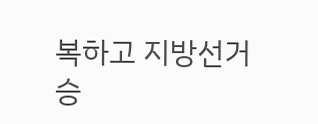복하고 지방선거 승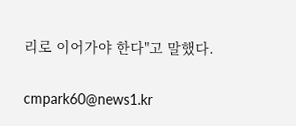리로 이어가야 한다"고 말했다.

cmpark60@news1.kr